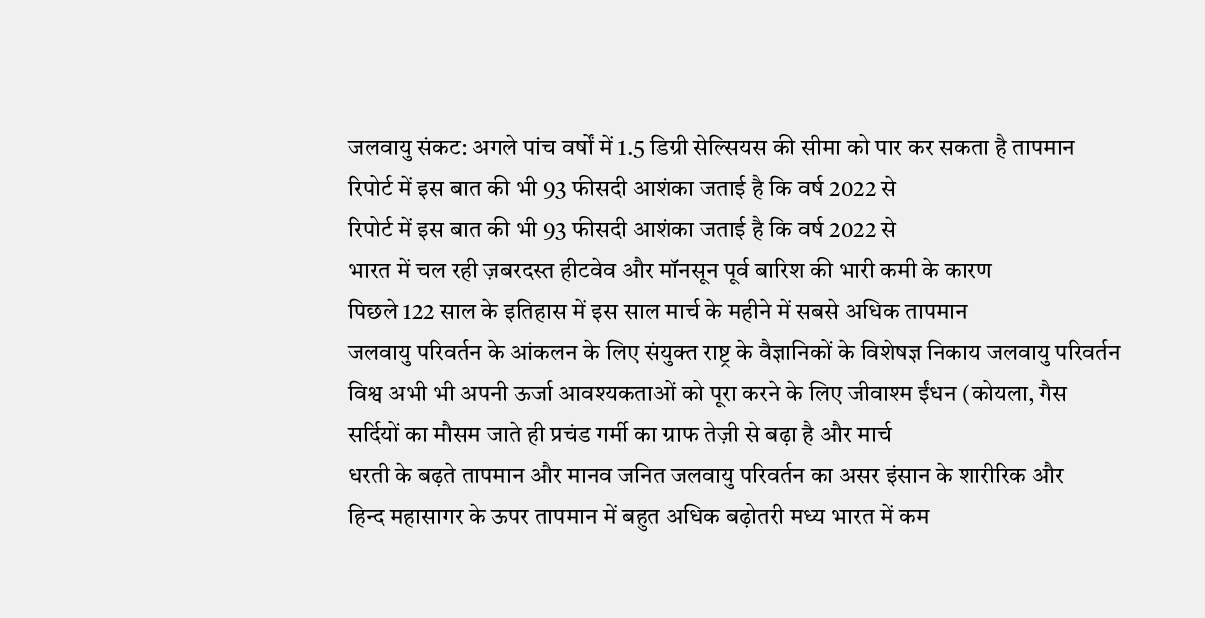जलवायु संकट: अगले पांच वर्षों में 1.5 डिग्री सेल्सियस की सीमा को पार कर सकता है तापमान
रिपोर्ट में इस बात की भी 93 फीसदी आशंका जताई है कि वर्ष 2022 से
रिपोर्ट में इस बात की भी 93 फीसदी आशंका जताई है कि वर्ष 2022 से
भारत में चल रही ज़बरदस्त हीटवेव और मॉनसून पूर्व बारिश की भारी कमी के कारण
पिछले 122 साल के इतिहास में इस साल मार्च के महीने में सबसे अधिक तापमान
जलवायु परिवर्तन के आंकलन के लिए संयुक्त राष्ट्र के वैज्ञानिकों के विशेषज्ञ निकाय जलवायु परिवर्तन
विश्व अभी भी अपनी ऊर्जा आवश्यकताओं को पूरा करने के लिए जीवाश्म ईंधन (कोयला, गैस
सर्दियों का मौसम जाते ही प्रचंड गर्मी का ग्राफ तेज़ी से बढ़ा है और मार्च
धरती के बढ़ते तापमान और मानव जनित जलवायु परिवर्तन का असर इंसान के शारीरिक और
हिन्द महासागर के ऊपर तापमान में बहुत अधिक बढ़ोतरी मध्य भारत में कम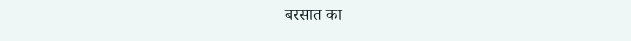बरसात का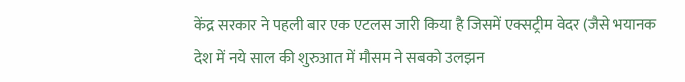केंद्र सरकार ने पहली बार एक एटलस जारी किया है जिसमें एक्सट्रीम वेदर (जैसे भयानक
देश में नये साल की शुरुआत में मौसम ने सबको उलझन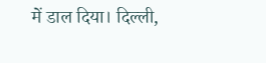में डाल दिया। दिल्ली,